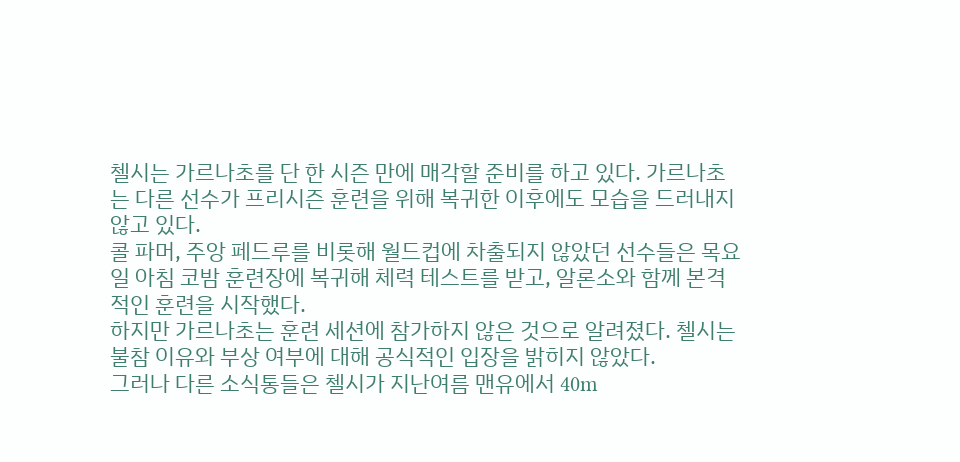첼시는 가르나초를 단 한 시즌 만에 매각할 준비를 하고 있다. 가르나초는 다른 선수가 프리시즌 훈련을 위해 복귀한 이후에도 모습을 드러내지 않고 있다.
콜 파머, 주앙 페드루를 비롯해 월드컵에 차출되지 않았던 선수들은 목요일 아침 코밤 훈련장에 복귀해 체력 테스트를 받고, 알론소와 함께 본격적인 훈련을 시작했다.
하지만 가르나초는 훈련 세션에 참가하지 않은 것으로 알려졌다. 첼시는 불참 이유와 부상 여부에 대해 공식적인 입장을 밝히지 않았다.
그러나 다른 소식통들은 첼시가 지난여름 맨유에서 40m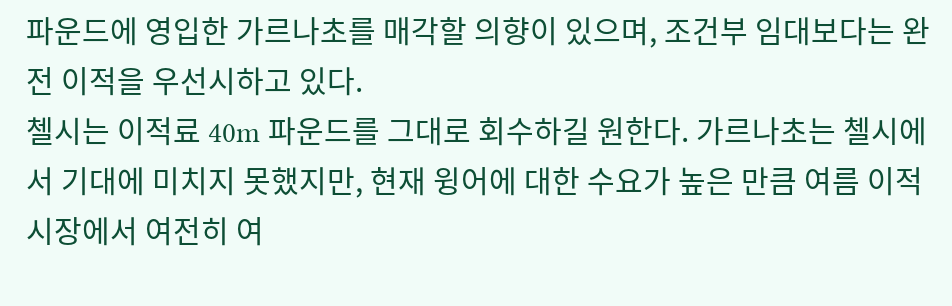파운드에 영입한 가르나초를 매각할 의향이 있으며, 조건부 임대보다는 완전 이적을 우선시하고 있다.
첼시는 이적료 40m 파운드를 그대로 회수하길 원한다. 가르나초는 첼시에서 기대에 미치지 못했지만, 현재 윙어에 대한 수요가 높은 만큼 여름 이적시장에서 여전히 여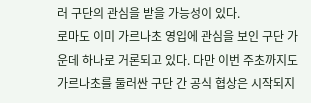러 구단의 관심을 받을 가능성이 있다.
로마도 이미 가르나초 영입에 관심을 보인 구단 가운데 하나로 거론되고 있다. 다만 이번 주초까지도 가르나초를 둘러싼 구단 간 공식 협상은 시작되지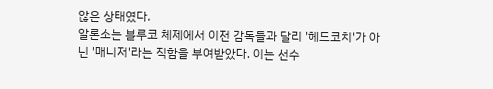않은 상태였다.
알론소는 블루코 체제에서 이전 감독들과 달리 '헤드코치'가 아닌 '매니저'라는 직함을 부여받았다. 이는 선수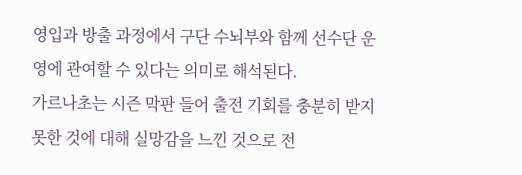영입과 방출 과정에서 구단 수뇌부와 함께 선수단 운영에 관여할 수 있다는 의미로 해석된다.
가르나초는 시즌 막판 들어 출전 기회를 충분히 받지 못한 것에 대해 실망감을 느낀 것으로 전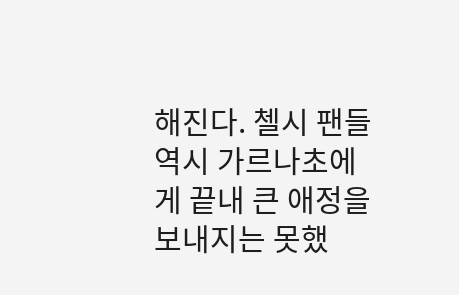해진다. 첼시 팬들 역시 가르나초에게 끝내 큰 애정을 보내지는 못했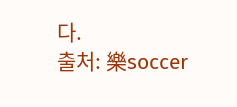다.
출처: 樂soccer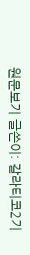원문보기 글쓴이: 갈라티코2기